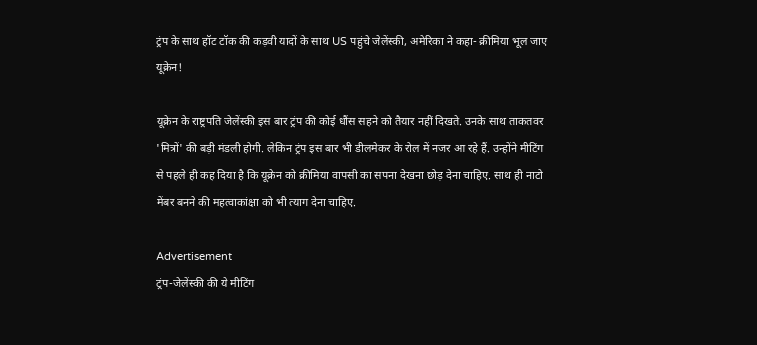ट्रंप के साथ हॉट टॉक की कड़वी यादों के साथ US पहुंचे जेलेंस्की, अमेरिका ने कहा- क्रीमिया भूल जाए यूक्रेन!

यूक्रेन के राष्ट्रपति जेलेंस्की इस बार ट्रंप की कोई धौंस सहने को तैयार नहीं दिखते. उनके साथ ताकतवर 'मित्रों' की बड़ी मंडली होगी. लेकिन ट्रंप इस बार भी डीलमेकर के रोल में नजर आ रहे हैं. उन्होंने मीटिंग से पहले ही कह दिया है कि यूक्रेन को क्रीमिया वापसी का सपना देखना छोड़ देना चाहिए. साथ ही नाटो मेंबर बनने की महत्वाकांक्षा को भी त्याग देना चाहिए.

Advertisement
ट्रंप-जेलेंस्की की ये मीटिंग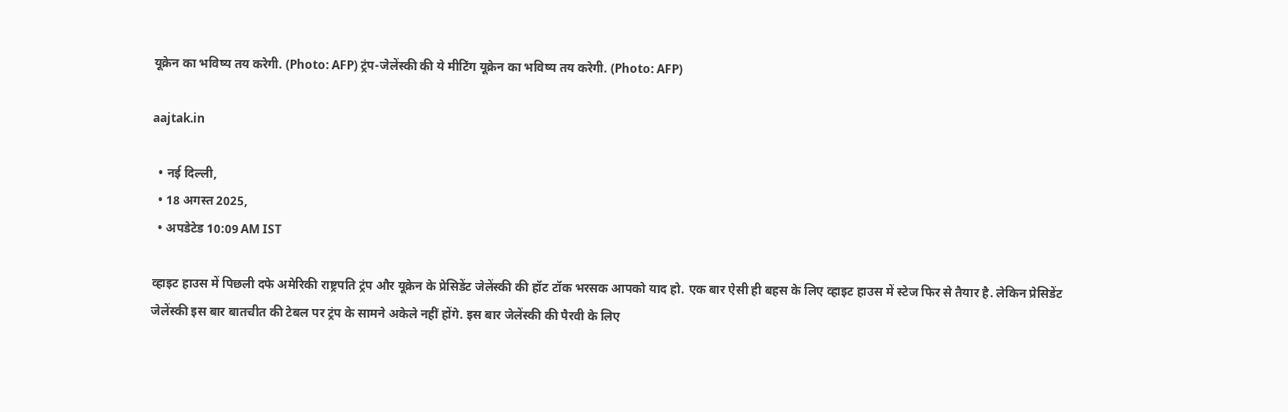यूक्रेन का भविष्य तय करेगी. (Photo: AFP) ट्रंप-जेलेंस्की की ये मीटिंग यूक्रेन का भविष्य तय करेगी. (Photo: AFP)

aajtak.in

  • नई दिल्ली,
  • 18 अगस्त 2025,
  • अपडेटेड 10:09 AM IST

व्हाइट हाउस में पिछली दफे अमेरिकी राष्ट्रपति ट्रंप और यूक्रेन के प्रेसिडेंट जेलेंस्की की हॉट टॉक भरसक आपको याद हो. एक बार ऐसी ही बहस के लिए व्हाइट हाउस में स्टेज फिर से तैयार है. लेकिन प्रेसिडेंट जेलेंस्की इस बार बातचीत की टेबल पर ट्रंप के सामने अकेले नहीं होंगे. इस बार जेलेंस्की की पैरवी के लिए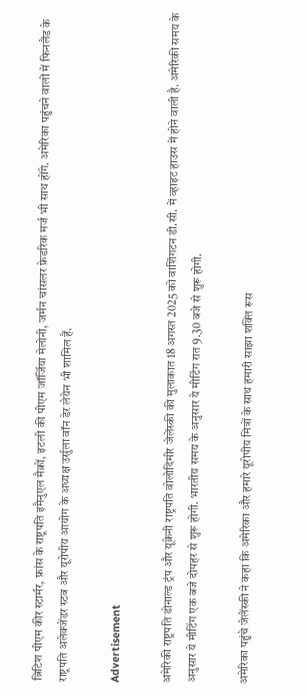ब्रिटिश पीएम कीर स्टार्मर, फ्रांस के राष्ट्रपति इमैनुएल मैक्रों, इटली की पीएम जॉर्जिया मेलोनी, जर्मन चांसलर फ्रेडरिक मर्ज भी साथ होंगे. अमेरिका पहुंचने वालों में फिनलैंड के  राष्ट्रपति अलेक्जेंडर स्टब और यूरोपीय आयोग के अध्यक्ष उर्सुला वॉन डेर लेयेन भी शामिल हैं.

Advertisement

अमेरिकी राष्ट्रपति डोनाल्ड ट्रंप और यूक्रेनी राष्ट्रपति वोलोदिमीर जेलेंस्की की मुलाकात 18 अगस्त 2025 को वाशिंगटन डी.सी. में व्हाइट हाउस में होने वाली है. अमेरिकी समय के अनुसार ये मीटिंग एक बजे दोपहर से शुरू होगी. भारतीय समय के अनुसार ये मीटिंग रात 9.30 बजे से शुरू होगी.

अमेरिका पहुंचे जेलेंस्की ने कहा कि अमेरिका और हमारे यूरोपीय मित्रों के साथ हमारी साझा शक्ति रूस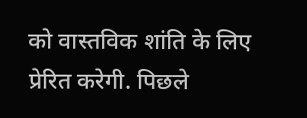को वास्तविक शांति के लिए प्रेरित करेगी. पिछले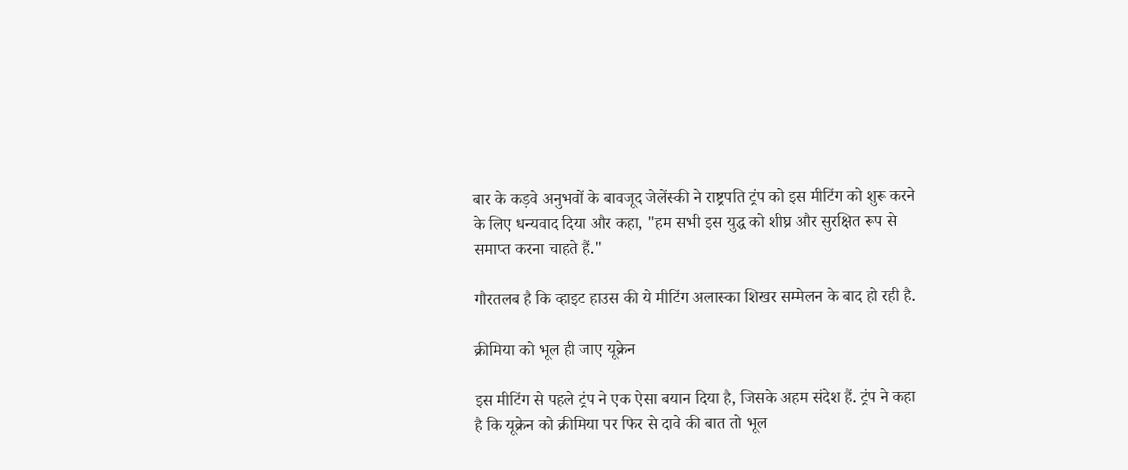बार के कड़वे अनुभवों के बावजूद जेलेंस्की ने राष्ट्रपति ट्रंप को इस मीटिंग को शुरू करने के लिए धन्यवाद दिया और कहा, "हम सभी इस युद्ध को शीघ्र और सुरक्षित रूप से समाप्त करना चाहते हैं."

गौरतलब है कि व्हाइट हाउस की ये मीटिंग अलास्का शिखर सम्मेलन के बाद हो रही है.

क्रीमिया को भूल ही जाए यूक्रेन

इस मीटिंग से पहले ट्रंप ने एक ऐसा बयान दिया है, जिसके अहम संदेश हैं. ट्रंप ने कहा है कि यूक्रेन को क्रीमिया पर फिर से दावे की बात तो भूल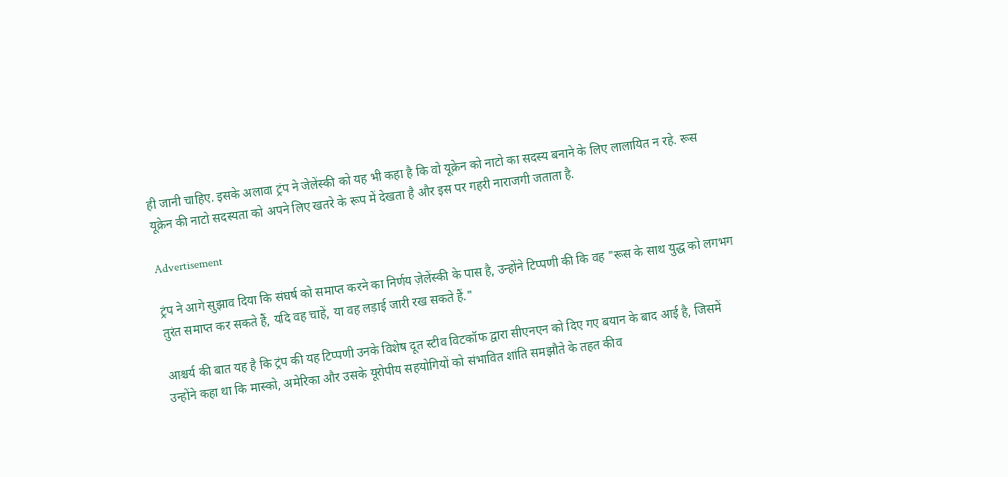ही जानी चाहिए. इसके अलावा ट्रंप ने जेलेंस्की को यह भी कहा है कि वो यूक्रेन को नाटो का सदस्य बनाने के लिए लालायित न रहे. रूस यूक्रेन की नाटो सदस्यता को अपने लिए खतरे के रूप में देखता है और इस पर गहरी नाराजगी जताता है.

Advertisement

ट्रंप ने आगे सुझाव दिया कि संघर्ष को समाप्त करने का निर्णय ज़ेलेंस्की के पास है, उन्होंने टिप्पणी की कि वह "रूस के साथ युद्ध को लगभग तुरंत समाप्त कर सकते हैं, यदि वह चाहें, या वह लड़ाई जारी रख सकते हैं."

आश्चर्य की बात यह है कि ट्रंप की यह टिप्पणी उनके विशेष दूत स्टीव विटकॉफ द्वारा सीएनएन को दिए गए बयान के बाद आई है, जिसमें उन्होंने कहा था कि मास्को, अमेरिका और उसके यूरोपीय सहयोगियों को संभावित शांति समझौते के तहत कीव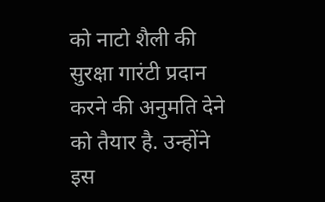को नाटो शैली की सुरक्षा गारंटी प्रदान करने की अनुमति देने को तैयार है. उन्होंने इस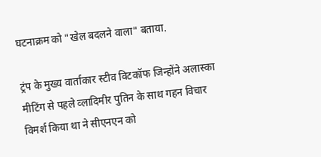घटनाक्रम को "खेल बदलने वाला" बताया.

ट्रंप के मुख्य वार्ताकार स्टीव विटकॉफ जिन्होंने अलास्का मीटिंग से पहले व्लादिमीर पुतिन के साथ गहन विचार विमर्श किया था ने सीएनएन को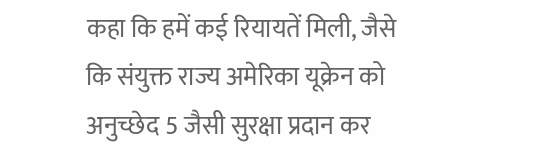कहा कि हमें कई रियायतें मिली, जैसे कि संयुक्त राज्य अमेरिका यूक्रेन को अनुच्छेद 5 जैसी सुरक्षा प्रदान कर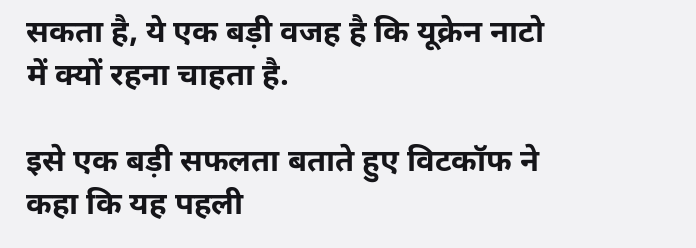सकता है, ये एक बड़ी वजह है कि यूक्रेन नाटो में क्यों रहना चाहता है.

इसे एक बड़ी सफलता बताते हुए विटकॉफ ने कहा कि यह पहली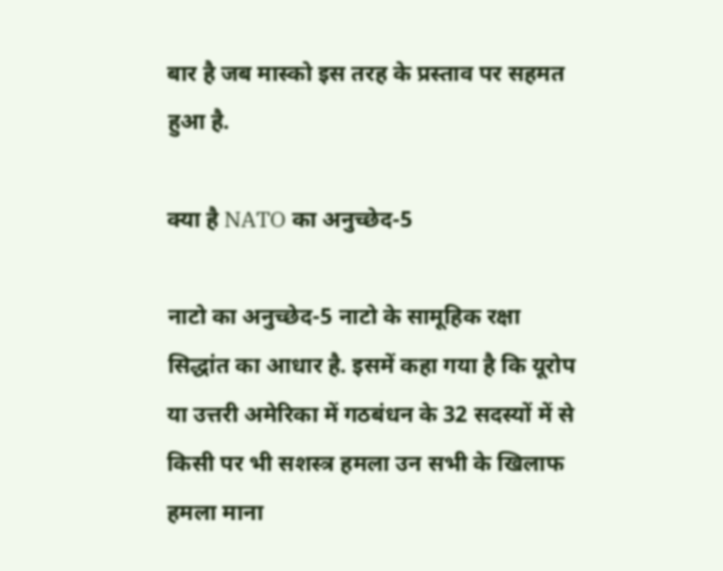बार है जब मास्को इस तरह के प्रस्ताव पर सहमत हुआ है.

क्या है NATO का अनुच्छेद-5

नाटो का अनुच्छेद-5 नाटो के सामूहिक रक्षा सिद्धांत का आधार है. इसमें कहा गया है कि यूरोप या उत्तरी अमेरिका में गठबंधन के 32 सदस्यों में से किसी पर भी सशस्त्र हमला उन सभी के खिलाफ हमला माना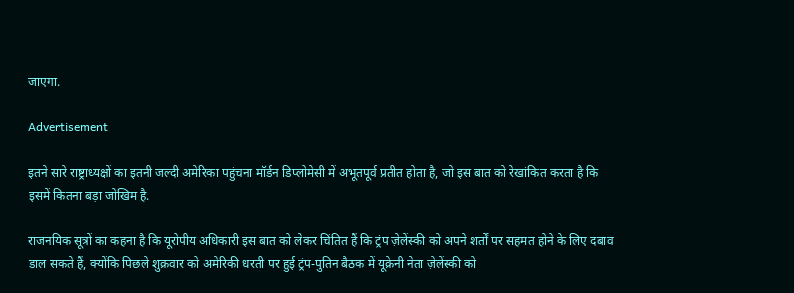जाएगा.

Advertisement

इतने सारे राष्ट्राध्यक्षों का इतनी जल्दी अमेरिका पहुंचना मॉर्डन डिप्लोमेसी में अभूतपूर्व प्रतीत होता है, जो इस बात को रेखांकित करता है कि इसमें कितना बड़ा जोखिम है.

राजनयिक सूत्रों का कहना है कि यूरोपीय अधिकारी इस बात को लेकर चिंतित हैं कि ट्रंप ज़ेलेंस्की को अपने शर्तों पर सहमत होने के लिए दबाव डाल सकते हैं, क्योंकि पिछले शुक्रवार को अमेरिकी धरती पर हुई ट्रंप-पुतिन बैठक में यूक्रेनी नेता ज़ेलेंस्की को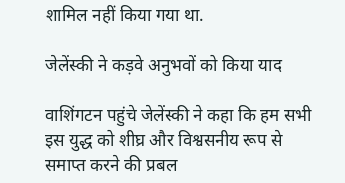शामिल नहीं किया गया था.

जेलेंस्की ने कड़वे अनुभवों को किया याद

वाशिंगटन पहुंचे जेलेंस्की ने कहा कि हम सभी इस युद्ध को शीघ्र और विश्वसनीय रूप से समाप्त करने की प्रबल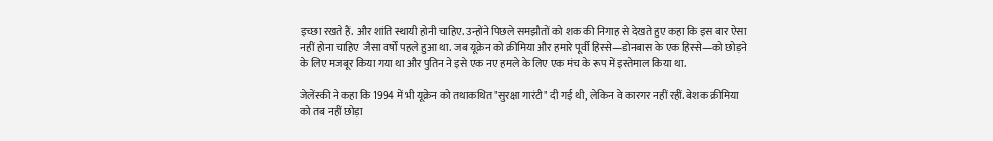इच्छा रखते हैं. और शांति स्थायी होनी चाहिए. उन्होंने पिछले समझौतों को शक की निगाह से देखते हुए कहा कि इस बार ऐसा नहीं होना चाहिए  जैसा वर्षों पहले हुआ था. जब यूक्रेन को क्रीमिया और हमारे पूर्वी हिस्से—डोनबास के एक हिस्से—को छोड़ने के लिए मजबूर किया गया था और पुतिन ने इसे एक नए हमले के लिए एक मंच के रूप में इस्तेमाल किया था.

जेलेंस्की ने कहा कि 1994 में भी यूक्रेन को तथाकथित "सुरक्षा गारंटी" दी गई थी, लेकिन वे कारगर नहीं रहीं. बेशक क्रीमिया को तब नहीं छोड़ा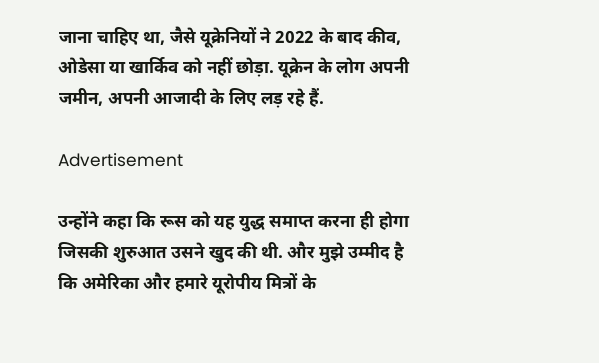जाना चाहिए था, जैसे यूक्रेनियों ने 2022 के बाद कीव, ओडेसा या खार्किव को नहीं छोड़ा. यूक्रेन के लोग अपनी जमीन, अपनी आजादी के लिए लड़ रहे हैं.

Advertisement

उन्होंने कहा कि रूस को यह युद्ध समाप्त करना ही होगा जिसकी शुरुआत उसने खुद की थी. और मुझे उम्मीद है कि अमेरिका और हमारे यूरोपीय मित्रों के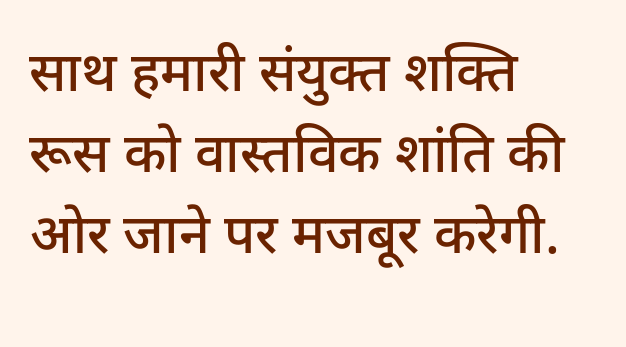साथ हमारी संयुक्त शक्ति रूस को वास्तविक शांति की ओर जाने पर मजबूर करेगी.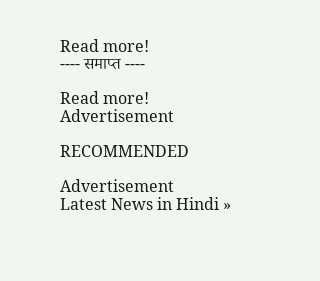Read more!
---- समाप्त ----

Read more!
Advertisement

RECOMMENDED

Advertisement
Latest News in Hindi »